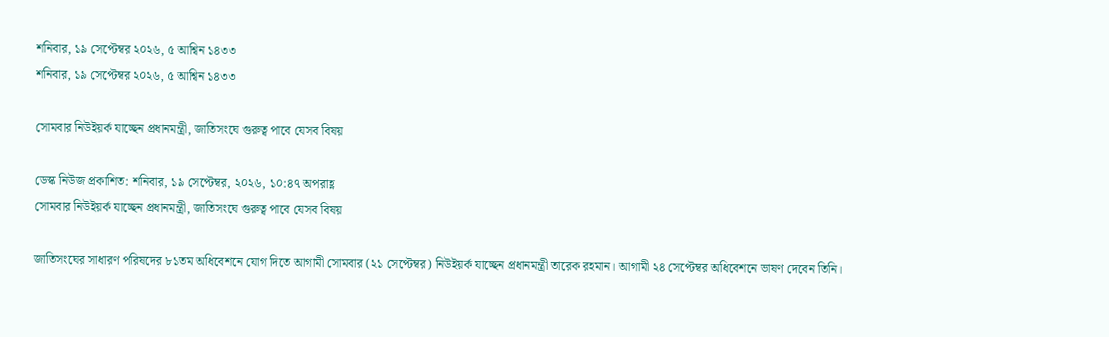শনিবার, ১৯ সেপ্টেম্বর ২০২৬, ৫ আশ্বিন ১৪৩৩
শনিবার, ১৯ সেপ্টেম্বর ২০২৬, ৫ আশ্বিন ১৪৩৩

সোমবার নিউইয়র্ক যাচ্ছেন প্রধানমন্ত্রী, জাতিসংঘে গুরুত্ব পাবে যেসব বিষয়

ডেস্ক নিউজ প্রকাশিত: শনিবার, ১৯ সেপ্টেম্বর, ২০২৬, ১০:৪৭ অপরাহ্ণ
সোমবার নিউইয়র্ক যাচ্ছেন প্রধানমন্ত্রী, জাতিসংঘে গুরুত্ব পাবে যেসব বিষয়

জাতিসংঘের সাধারণ পরিষদের ৮১তম অধিবেশনে যোগ দিতে আগামী সোমবার (২১ সেপ্টেম্বর) নিউইয়র্ক যাচ্ছেন প্রধানমন্ত্রী তারেক রহমান। আগামী ২৪ সেপ্টেম্বর অধিবেশনে ভাষণ দেবেন তিনি।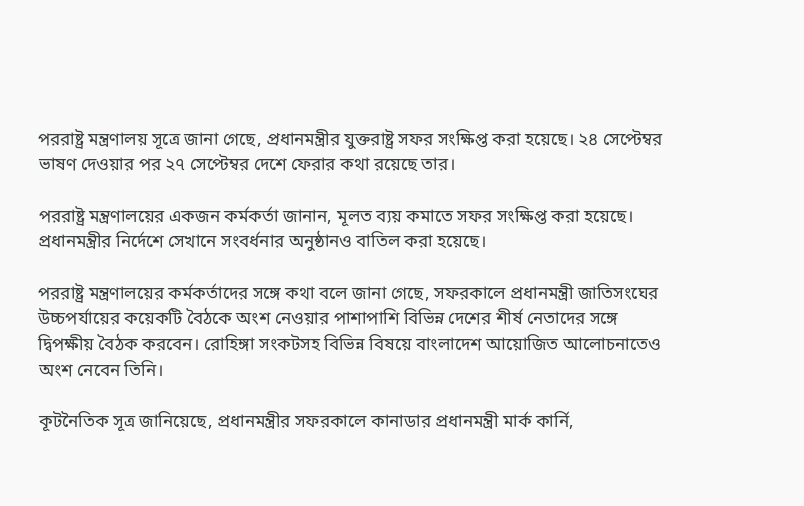পররাষ্ট্র মন্ত্রণালয় সূত্রে জানা গেছে, প্রধানমন্ত্রীর যুক্তরাষ্ট্র সফর সংক্ষিপ্ত করা হয়েছে। ২৪ সেপ্টেম্বর ভাষণ দেওয়ার পর ২৭ সেপ্টেম্বর দেশে ফেরার কথা রয়েছে তার।

পররাষ্ট্র মন্ত্রণালয়ের একজন কর্মকর্তা জানান, মূলত ব্যয় কমাতে সফর সংক্ষিপ্ত করা হয়েছে। প্রধানমন্ত্রীর নির্দেশে সেখানে সংবর্ধনার অনুষ্ঠানও বাতিল করা হয়েছে।

পররাষ্ট্র মন্ত্রণালয়ের কর্মকর্তাদের সঙ্গে কথা বলে জানা গেছে, সফরকালে প্রধানমন্ত্রী জাতিসংঘের উচ্চপর্যায়ের কয়েকটি বৈঠকে অংশ নেওয়ার পাশাপাশি বিভিন্ন দেশের শীর্ষ নেতাদের সঙ্গে দ্বিপক্ষীয় বৈঠক করবেন। রোহিঙ্গা সংকটসহ বিভিন্ন বিষয়ে বাংলাদেশ আয়োজিত আলোচনাতেও অংশ নেবেন তিনি।

কূটনৈতিক সূত্র জানিয়েছে, প্রধানমন্ত্রীর সফরকালে কানাডার প্রধানমন্ত্রী মার্ক কার্নি,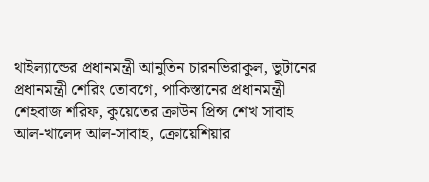থাইল্যান্ডের প্রধানমন্ত্রী আনুতিন চারনভিরাকুল, ভুটানের প্রধানমন্ত্রী শেরিং তোবগে, পাকিস্তানের প্রধানমন্ত্রী শেহবাজ শরিফ, কুয়েতের ক্রাউন প্রিন্স শেখ সাবাহ আল-খালেদ আল-সাবাহ, ক্রোয়েশিয়ার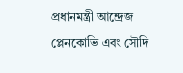প্রধানমন্ত্রী আন্দ্রেজ প্লেনকোভি এবং সৌদি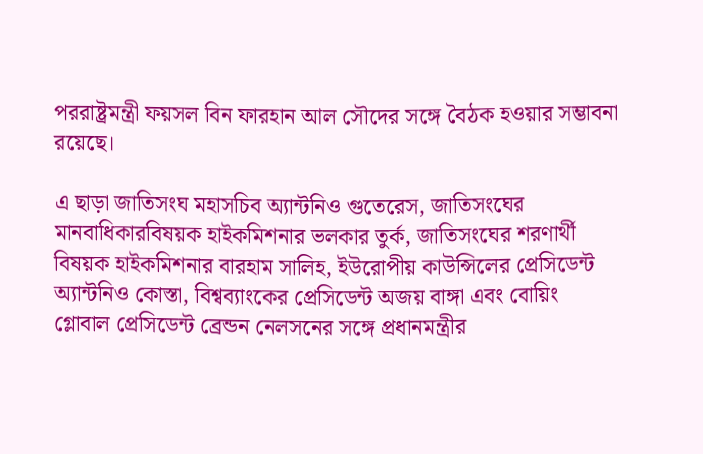পররাষ্ট্রমন্ত্রী ফয়সল বিন ফারহান আল সৌদের সঙ্গে বৈঠক হওয়ার সম্ভাবনা রয়েছে।

এ ছাড়া জাতিসংঘ মহাসচিব অ্যান্টনিও গুতেরেস, জাতিসংঘের মানবাধিকারবিষয়ক হাইকমিশনার ভলকার তুর্ক, জাতিসংঘের শরণার্থী বিষয়ক হাইকমিশনার বারহাম সালিহ, ইউরোপীয় কাউন্সিলের প্রেসিডেন্ট অ্যান্টনিও কোস্তা, বিশ্বব্যাংকের প্রেসিডেন্ট অজয় বাঙ্গা এবং বোয়িং গ্লোবাল প্রেসিডেন্ট ব্রেন্ডন নেলসনের সঙ্গে প্রধানমন্ত্রীর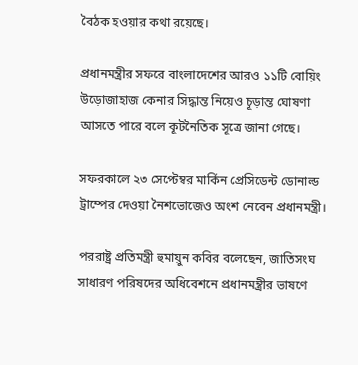বৈঠক হওয়ার কথা রয়েছে।

প্রধানমন্ত্রীর সফরে বাংলাদেশের আরও ১১টি বোয়িং উড়োজাহাজ কেনার সিদ্ধান্ত নিয়েও চূড়ান্ত ঘোষণা আসতে পারে বলে কূটনৈতিক সূত্রে জানা গেছে।

সফরকালে ২৩ সেপ্টেম্বর মার্কিন প্রেসিডেন্ট ডোনাল্ড ট্রাম্পের দেওয়া নৈশভোজেও অংশ নেবেন প্রধানমন্ত্রী।

পররাষ্ট্র প্রতিমন্ত্রী হুমায়ুন কবির বলেছেন, জাতিসংঘ সাধারণ পরিষদের অধিবেশনে প্রধানমন্ত্রীর ভাষণে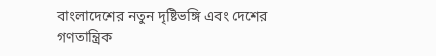বাংলাদেশের নতুন দৃষ্টিভঙ্গি এবং দেশের গণতান্ত্রিক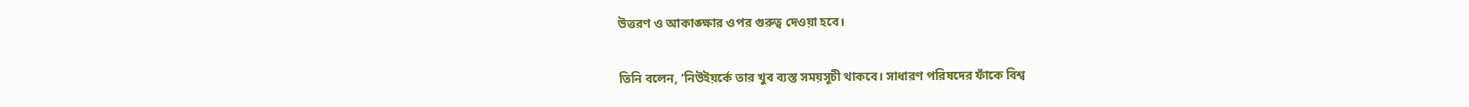উত্তরণ ও আকাঙ্ক্ষার ওপর গুরুত্ব দেওয়া হবে।

তিনি বলেন, ‘নিউইয়র্কে তার খুব ব্যস্ত সময়সূচী থাকবে। সাধারণ পরিষদের ফাঁকে বিশ্ব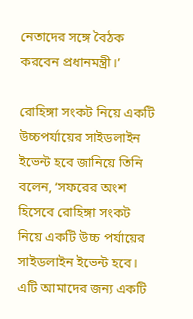নেতাদের সঙ্গে বৈঠক করবেন প্রধানমন্ত্রী।’

রোহিঙ্গা সংকট নিয়ে একটি উচ্চপর্যায়ের সাইডলাইন ইভেন্ট হবে জানিয়ে তিনি বলেন, ‘সফরের অংশ হিসেবে রোহিঙ্গা সংকট নিয়ে একটি উচ্চ পর্যায়ের সাইডলাইন ইভেন্ট হবে। এটি আমাদের জন্য একটি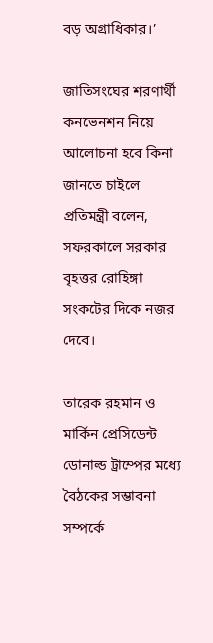বড় অগ্রাধিকার।’

জাতিসংঘের শরণার্থী কনভেনশন নিয়ে আলোচনা হবে কিনা জানতে চাইলে প্রতিমন্ত্রী বলেন, সফরকালে সরকার বৃহত্তর রোহিঙ্গা সংকটের দিকে নজর দেবে।

তারেক রহমান ও মার্কিন প্রেসিডেন্ট ডোনাল্ড ট্রাম্পের মধ্যে বৈঠকের সম্ভাবনা সম্পর্কে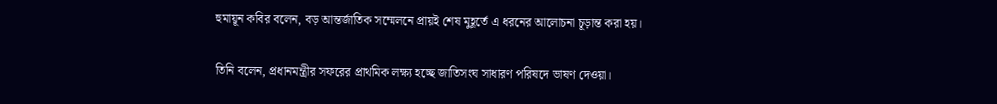হুমায়ূন কবির বলেন, বড় আন্তর্জাতিক সম্মেলনে প্রায়ই শেষ মুহূর্তে এ ধরনের আলোচনা চূড়ান্ত করা হয়।

তিনি বলেন, প্রধানমন্ত্রীর সফরের প্রাথমিক লক্ষ্য হচ্ছে জাতিসংঘ সাধারণ পরিষদে ভাষণ দেওয়া।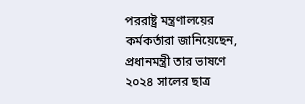পররাষ্ট্র মন্ত্রণালয়ের কর্মকর্তারা জানিয়েছেন, প্রধানমন্ত্রী তার ভাষণে ২০২৪ সালের ছাত্র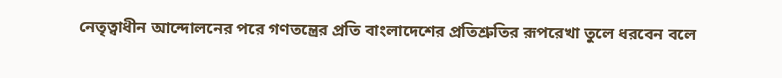নেতৃত্বাধীন আন্দোলনের পরে গণতন্ত্রের প্রতি বাংলাদেশের প্রতিশ্রুতির রূপরেখা তুলে ধরবেন বলে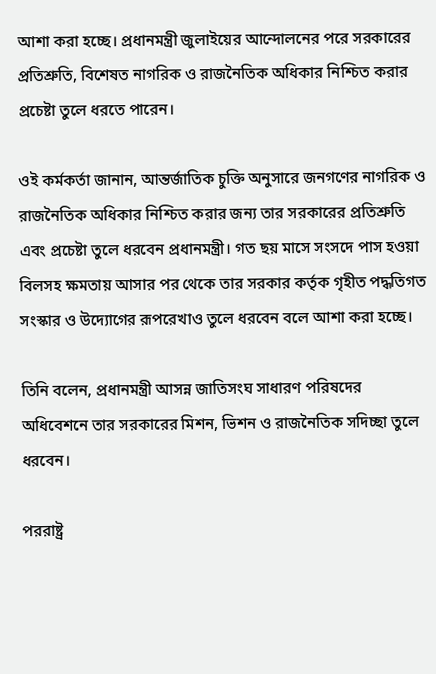আশা করা হচ্ছে। প্রধানমন্ত্রী জুলাইয়ের আন্দোলনের পরে সরকারের প্রতিশ্রুতি, বিশেষত নাগরিক ও রাজনৈতিক অধিকার নিশ্চিত করার প্রচেষ্টা তুলে ধরতে পারেন।

ওই কর্মকর্তা জানান, আন্তর্জাতিক চুক্তি অনুসারে জনগণের নাগরিক ও রাজনৈতিক অধিকার নিশ্চিত করার জন্য তার সরকারের প্রতিশ্রুতি এবং প্রচেষ্টা তুলে ধরবেন প্রধানমন্ত্রী। গত ছয় মাসে সংসদে পাস হওয়া বিলসহ ক্ষমতায় আসার পর থেকে তার সরকার কর্তৃক গৃহীত পদ্ধতিগত সংস্কার ও উদ্যোগের রূপরেখাও তুলে ধরবেন বলে আশা করা হচ্ছে।

তিনি বলেন, প্রধানমন্ত্রী আসন্ন জাতিসংঘ সাধারণ পরিষদের অধিবেশনে তার সরকারের মিশন, ভিশন ও রাজনৈতিক সদিচ্ছা তুলে ধরবেন।

পররাষ্ট্র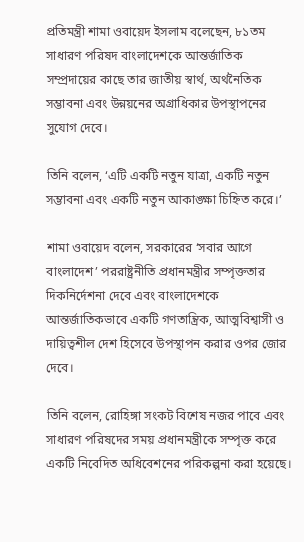প্রতিমন্ত্রী শামা ওবায়েদ ইসলাম বলেছেন, ৮১তম সাধারণ পরিষদ বাংলাদেশকে আন্তর্জাতিক সম্প্রদায়ের কাছে তার জাতীয় স্বার্থ, অর্থনৈতিক সম্ভাবনা এবং উন্নয়নের অগ্রাধিকার উপস্থাপনের সুযোগ দেবে।

তিনি বলেন, ‘এটি একটি নতুন যাত্রা, একটি নতুন সম্ভাবনা এবং একটি নতুন আকাঙ্ক্ষা চিহ্নিত করে।’

শামা ওবায়েদ বলেন, সরকারের ‘সবার আগে বাংলাদেশ’ পররাষ্ট্রনীতি প্রধানমন্ত্রীর সম্পৃক্ততার দিকনির্দেশনা দেবে এবং বাংলাদেশকে আন্তর্জাতিকভাবে একটি গণতান্ত্রিক, আত্মবিশ্বাসী ও দায়িত্বশীল দেশ হিসেবে উপস্থাপন করার ওপর জোর দেবে।

তিনি বলেন, রোহিঙ্গা সংকট বিশেষ নজর পাবে এবং সাধারণ পরিষদের সময় প্রধানমন্ত্রীকে সম্পৃক্ত করে একটি নিবেদিত অধিবেশনের পরিকল্পনা করা হয়েছে।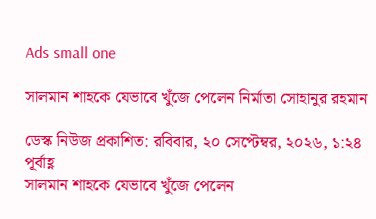Ads small one

সালমান শাহকে যেভাবে খুঁজে পেলেন নির্মাতা সোহানুর রহমান

ডেস্ক নিউজ প্রকাশিত: রবিবার, ২০ সেপ্টেম্বর, ২০২৬, ১:২৪ পূর্বাহ্ণ
সালমান শাহকে যেভাবে খুঁজে পেলেন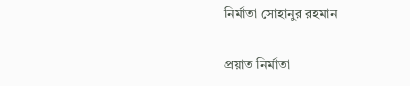নির্মাতা সোহানুর রহমান

প্রয়াত নির্মাতা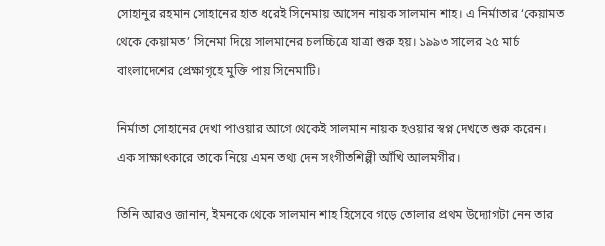সোহানুর রহমান সোহানের হাত ধরেই সিনেমায় আসেন নায়ক সালমান শাহ। এ নির্মাতার ‘কেয়ামত থেকে কেয়ামত’ সিনেমা দিয়ে সালমানের চলচ্চিত্রে যাত্রা শুরু হয়। ১৯৯৩ সালের ২৫ মার্চ বাংলাদেশের প্রেক্ষাগৃহে মুক্তি পায় সিনেমাটি।

নির্মাতা সোহানের দেখা পাওয়ার আগে থেকেই সালমান নায়ক হওয়ার স্বপ্ন দেখতে শুরু করেন। এক সাক্ষাৎকারে তাকে নিয়ে এমন তথ্য দেন সংগীতশিল্পী আঁখি আলমগীর।

তিনি আরও জানান, ইমনকে থেকে সালমান শাহ হিসেবে গড়ে তোলার প্রথম উদ্যোগটা নেন তার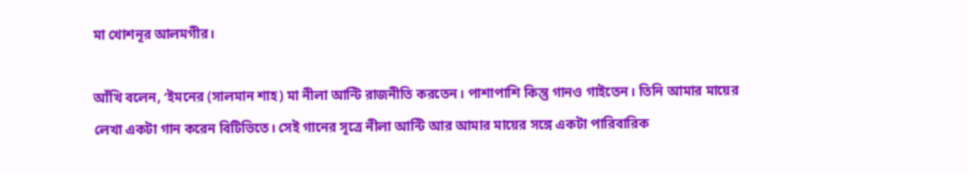মা খোশনূর আলমগীর।

আঁখি বলেন, ‘ইমনের (সালমান শাহ) মা নীলা আন্টি রাজনীতি করতেন। পাশাপাশি কিন্তু গানও গাইতেন। তিনি আমার মায়ের লেখা একটা গান করেন বিটিভিতে। সেই গানের সূত্রে নীলা আন্টি আর আমার মায়ের সঙ্গে একটা পারিবারিক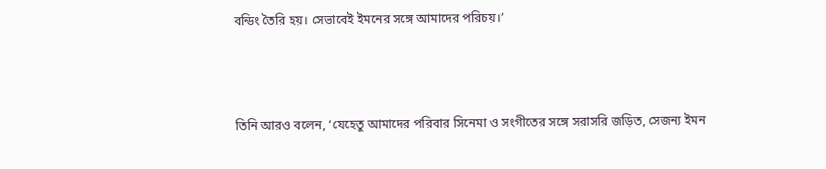বন্ডিং তৈরি হয়। সেভাবেই ইমনের সঙ্গে আমাদের পরিচয়।’



তিনি আরও বলেন, ‘যেহেতু আমাদের পরিবার সিনেমা ও সংগীতের সঙ্গে সরাসরি জড়িত, সেজন্য ইমন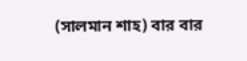(সালমান শাহ) বার বার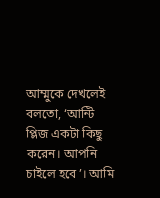আম্মুকে দেখলেই বলতো, ‘আন্টি প্লিজ একটা কিছু করেন। আপনি চাইলে হবে’। আমি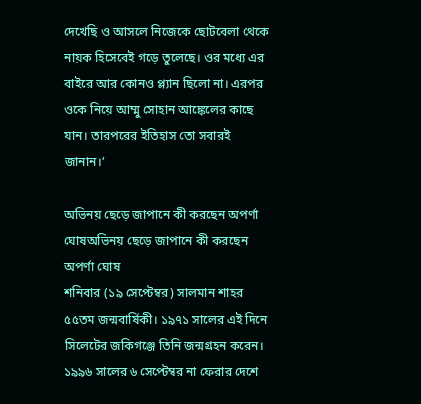দেখেছি ও আসলে নিজেকে ছোটবেলা থেকে নায়ক হিসেবেই গড়ে তুলেছে। ওর মধ্যে এর বাইরে আর কোনও প্ল্যান ছিলো না। এরপর ওকে নিয়ে আম্মু সোহান আঙ্কেলের কাছে যান। তারপরের ইতিহাস তো সবারই জানান।’

অভিনয় ছেড়ে জাপানে কী করছেন অপর্ণা ঘোষঅভিনয় ছেড়ে জাপানে কী করছেন অপর্ণা ঘোষ
শনিবার (১৯ সেপ্টেম্বর) সালমান শাহর ৫৫তম জন্মবার্ষিকী। ১৯৭১ সালের এই দিনে সিলেটের জকিগঞ্জে তিনি জন্মগ্রহন করেন। ১৯৯৬ সালের ৬ সেপ্টেম্বর না ফেরার দেশে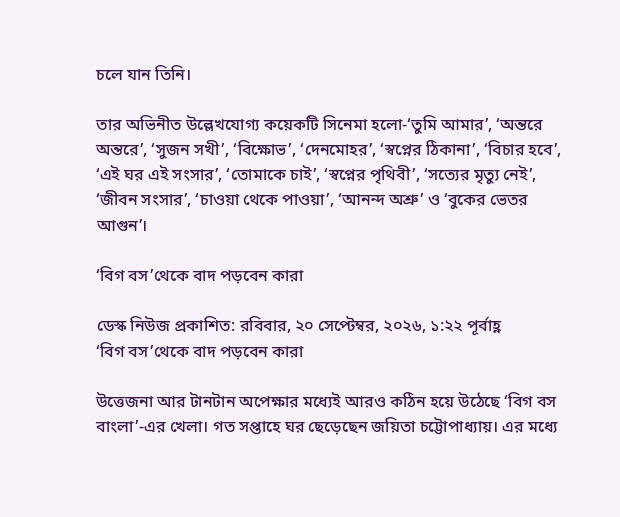চলে যান তিনি।

তার অভিনীত উল্লেখযোগ্য কয়েকটি সিনেমা হলো-‘তুমি আমার’, ‘অন্তরে অন্তরে’, ‘সুজন সখী’, ‘বিক্ষোভ’, ‘দেনমোহর’, ‘স্বপ্নের ঠিকানা’, ‘বিচার হবে’, ‘এই ঘর এই সংসার’, ‘তোমাকে চাই’, ‘স্বপ্নের পৃথিবী’, ‘সত্যের মৃত্যু নেই’, ‘জীবন সংসার’, ‘চাওয়া থেকে পাওয়া’, ‘আনন্দ অশ্রু’ ও ‘বুকের ভেতর আগুন’।

‘বিগ বস’থেকে বাদ পড়বেন কারা

ডেস্ক নিউজ প্রকাশিত: রবিবার, ২০ সেপ্টেম্বর, ২০২৬, ১:২২ পূর্বাহ্ণ
‘বিগ বস’থেকে বাদ পড়বেন কারা

উত্তেজনা আর টানটান অপেক্ষার মধ্যেই আরও কঠিন হয়ে উঠেছে ‘বিগ বস বাংলা’-এর খেলা। গত সপ্তাহে ঘর ছেড়েছেন জয়িতা চট্টোপাধ্যায়। এর মধ্যে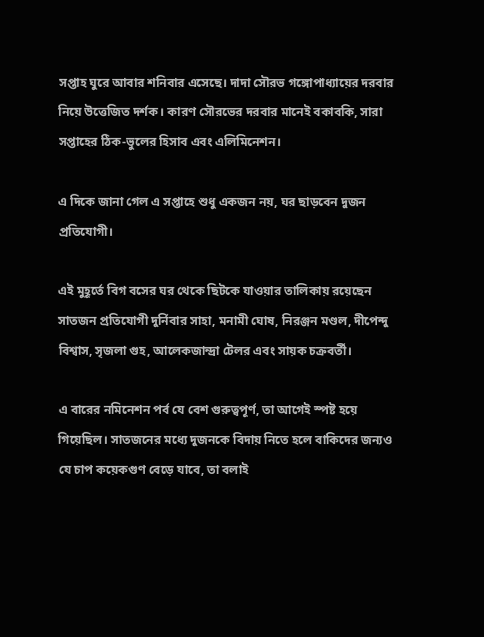সপ্তাহ ঘুরে আবার শনিবার এসেছে। দাদা সৌরভ গঙ্গোপাধ্যায়ের দরবার নিয়ে উত্তেজিত দর্শক। কারণ সৌরভের দরবার মানেই বকাবকি, সারা সপ্তাহের ঠিক-ভুলের হিসাব এবং এলিমিনেশন।

এ দিকে জানা গেল এ সপ্তাহে শুধু একজন নয়, ঘর ছাড়বেন দুজন প্রতিযোগী।

এই মুহূর্তে বিগ বসের ঘর থেকে ছিটকে যাওয়ার তালিকায় রয়েছেন সাতজন প্রতিযোগী দুর্নিবার সাহা, মনামী ঘোষ, নিরঞ্জন মণ্ডল, দীপেন্দু বিশ্বাস, সৃজলা গুহ, আলেকজান্দ্রা টেলর এবং সায়ক চক্রবর্তী।

এ বারের নমিনেশন পর্ব যে বেশ গুরুত্বপূর্ণ, তা আগেই স্পষ্ট হয়ে গিয়েছিল। সাতজনের মধ্যে দুজনকে বিদায় নিতে হলে বাকিদের জন্যও যে চাপ কয়েকগুণ বেড়ে যাবে, তা বলাই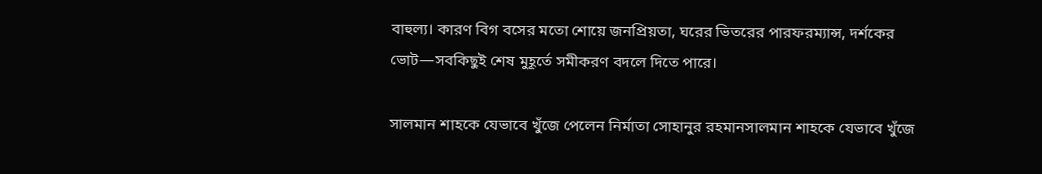বাহুল্য। কারণ বিগ বসের মতো শোয়ে জনপ্রিয়তা, ঘরের ভিতরের পারফরম্যান্স, দর্শকের ভোট—সবকিছুই শেষ মুহূর্তে সমীকরণ বদলে দিতে পারে।

সালমান শাহকে যেভাবে খুঁজে পেলেন নির্মাতা সোহানুর রহমানসালমান শাহকে যেভাবে খুঁজে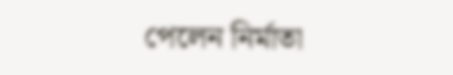পেলেন নির্মাতা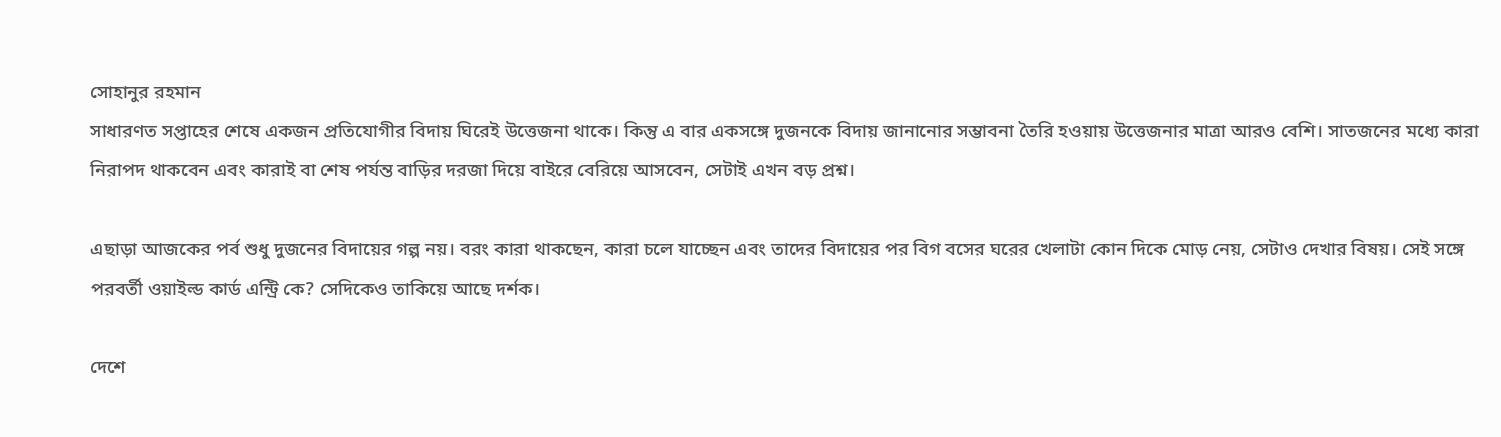সোহানুর রহমান
সাধারণত সপ্তাহের শেষে একজন প্রতিযোগীর বিদায় ঘিরেই উত্তেজনা থাকে। কিন্তু এ বার একসঙ্গে দুজনকে বিদায় জানানোর সম্ভাবনা তৈরি হওয়ায় উত্তেজনার মাত্রা আরও বেশি। সাতজনের মধ্যে কারা নিরাপদ থাকবেন এবং কারাই বা শেষ পর্যন্ত বাড়ির দরজা দিয়ে বাইরে বেরিয়ে আসবেন, সেটাই এখন বড় প্রশ্ন।

এছাড়া আজকের পর্ব শুধু দুজনের বিদায়ের গল্প নয়। বরং কারা থাকছেন, কারা চলে যাচ্ছেন এবং তাদের বিদায়ের পর বিগ বসের ঘরের খেলাটা কোন দিকে মোড় নেয়, সেটাও দেখার বিষয়। সেই সঙ্গে পরবর্তী ওয়াইল্ড কার্ড এন্ট্রি কে? সেদিকেও তাকিয়ে আছে দর্শক।

দেশে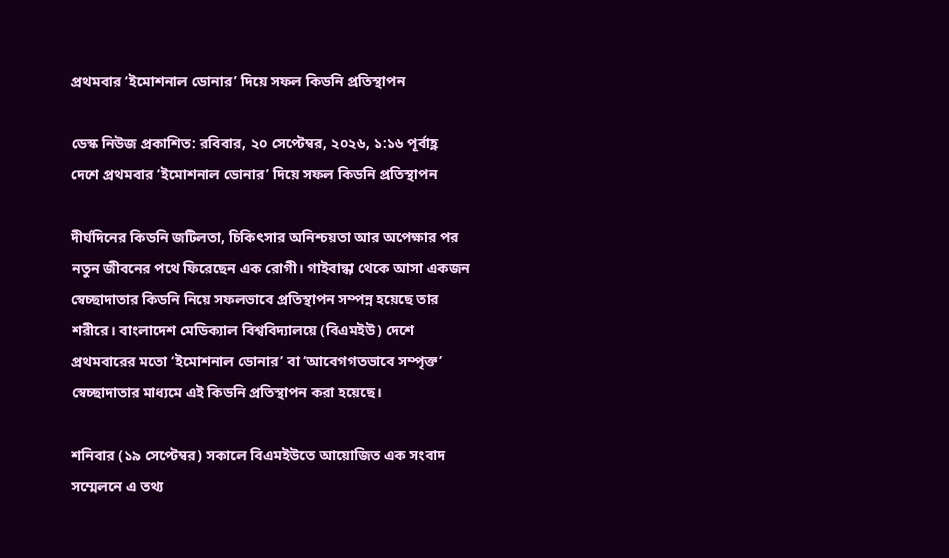প্রথমবার ‘ইমোশনাল ডোনার’ দিয়ে সফল কিডনি প্রতিস্থাপন

ডেস্ক নিউজ প্রকাশিত: রবিবার, ২০ সেপ্টেম্বর, ২০২৬, ১:১৬ পূর্বাহ্ণ
দেশে প্রথমবার ‘ইমোশনাল ডোনার’ দিয়ে সফল কিডনি প্রতিস্থাপন

দীর্ঘদিনের কিডনি জটিলতা, চিকিৎসার অনিশ্চয়তা আর অপেক্ষার পর নতুন জীবনের পথে ফিরেছেন এক রোগী। গাইবান্ধা থেকে আসা একজন স্বেচ্ছাদাতার কিডনি নিয়ে সফলভাবে প্রতিস্থাপন সম্পন্ন হয়েছে তার শরীরে। বাংলাদেশ মেডিক্যাল বিশ্ববিদ্যালয়ে (বিএমইউ) দেশে প্রথমবারের মতো ‘ইমোশনাল ডোনার’ বা ‘আবেগগতভাবে সম্পৃক্ত’ স্বেচ্ছাদাতার মাধ্যমে এই কিডনি প্রতিস্থাপন করা হয়েছে।

শনিবার (১৯ সেপ্টেম্বর) সকালে বিএমইউতে আয়োজিত এক সংবাদ সম্মেলনে এ তথ্য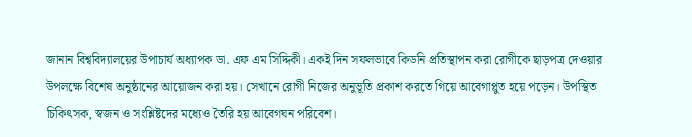জানান বিশ্ববিদ্যালয়ের উপাচার্য অধ্যাপক ডা. এফ এম সিদ্দিকী। একই দিন সফলভাবে কিডনি প্রতিস্থাপন করা রোগীকে ছাড়পত্র দেওয়ার উপলক্ষে বিশেষ অনুষ্ঠানের আয়োজন করা হয়। সেখানে রোগী নিজের অনুভূতি প্রকাশ করতে গিয়ে আবেগাপ্লুত হয়ে পড়েন। উপস্থিত চিকিৎসক, স্বজন ও সংশ্লিষ্টদের মধ্যেও তৈরি হয় আবেগঘন পরিবেশ।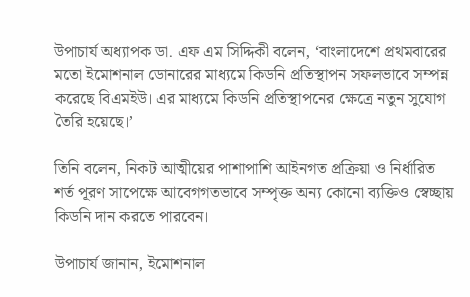উপাচার্য অধ্যাপক ডা. এফ এম সিদ্দিকী বলেন, ‘বাংলাদেশে প্রথমবারের মতো ইমোশনাল ডোনারের মাধ্যমে কিডনি প্রতিস্থাপন সফলভাবে সম্পন্ন করেছে বিএমইউ। এর মাধ্যমে কিডনি প্রতিস্থাপনের ক্ষেত্রে নতুন সুযোগ তৈরি হয়েছে।’

তিনি বলেন, নিকট আত্মীয়ের পাশাপাশি আইনগত প্রক্রিয়া ও নির্ধারিত শর্ত পূরণ সাপেক্ষে আবেগগতভাবে সম্পৃক্ত অন্য কোনো ব্যক্তিও স্বেচ্ছায় কিডনি দান করতে পারবেন।

উপাচার্য জানান, ইমোশনাল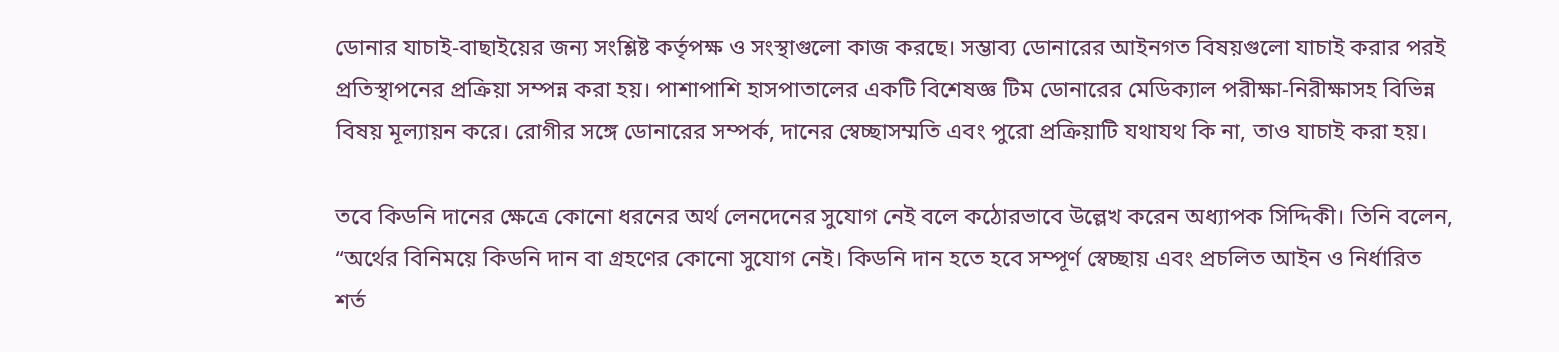ডোনার যাচাই-বাছাইয়ের জন্য সংশ্লিষ্ট কর্তৃপক্ষ ও সংস্থাগুলো কাজ করছে। সম্ভাব্য ডোনারের আইনগত বিষয়গুলো যাচাই করার পরই প্রতিস্থাপনের প্রক্রিয়া সম্পন্ন করা হয়। পাশাপাশি হাসপাতালের একটি বিশেষজ্ঞ টিম ডোনারের মেডিক্যাল পরীক্ষা-নিরীক্ষাসহ বিভিন্ন বিষয় মূল্যায়ন করে। রোগীর সঙ্গে ডোনারের সম্পর্ক, দানের স্বেচ্ছাসম্মতি এবং পুরো প্রক্রিয়াটি যথাযথ কি না, তাও যাচাই করা হয়।

তবে কিডনি দানের ক্ষেত্রে কোনো ধরনের অর্থ লেনদেনের সুযোগ নেই বলে কঠোরভাবে উল্লেখ করেন অধ্যাপক সিদ্দিকী। তিনি বলেন, “অর্থের বিনিময়ে কিডনি দান বা গ্রহণের কোনো সুযোগ নেই। কিডনি দান হতে হবে সম্পূর্ণ স্বেচ্ছায় এবং প্রচলিত আইন ও নির্ধারিত শর্ত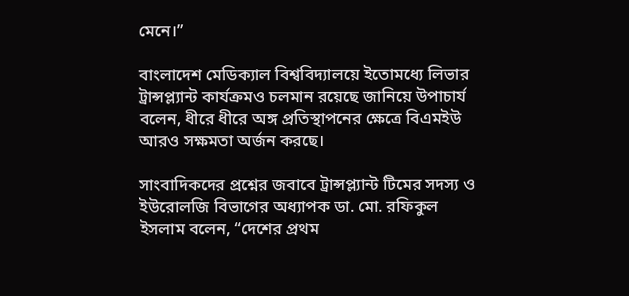মেনে।”

বাংলাদেশ মেডিক্যাল বিশ্ববিদ্যালয়ে ইতোমধ্যে লিভার ট্রান্সপ্ল্যান্ট কার্যক্রমও চলমান রয়েছে জানিয়ে উপাচার্য বলেন, ধীরে ধীরে অঙ্গ প্রতিস্থাপনের ক্ষেত্রে বিএমইউ আরও সক্ষমতা অর্জন করছে।

সাংবাদিকদের প্রশ্নের জবাবে ট্রান্সপ্ল্যান্ট টিমের সদস্য ও ইউরোলজি বিভাগের অধ্যাপক ডা. মো. রফিকুল ইসলাম বলেন, “দেশের প্রথম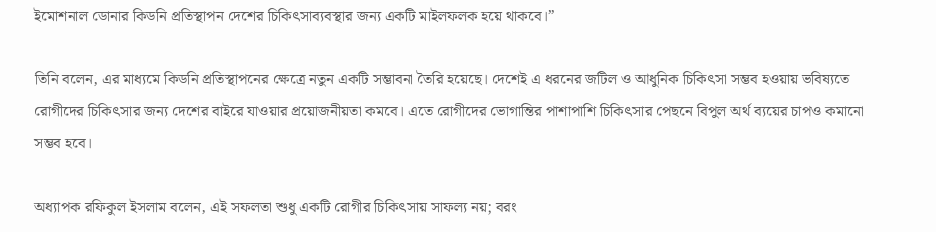ইমোশনাল ডোনার কিডনি প্রতিস্থাপন দেশের চিকিৎসাব্যবস্থার জন্য একটি মাইলফলক হয়ে থাকবে।”

তিনি বলেন, এর মাধ্যমে কিডনি প্রতিস্থাপনের ক্ষেত্রে নতুন একটি সম্ভাবনা তৈরি হয়েছে। দেশেই এ ধরনের জটিল ও আধুনিক চিকিৎসা সম্ভব হওয়ায় ভবিষ্যতে রোগীদের চিকিৎসার জন্য দেশের বাইরে যাওয়ার প্রয়োজনীয়তা কমবে। এতে রোগীদের ভোগান্তির পাশাপাশি চিকিৎসার পেছনে বিপুল অর্থ ব্যয়ের চাপও কমানো সম্ভব হবে।

অধ্যাপক রফিকুল ইসলাম বলেন, এই সফলতা শুধু একটি রোগীর চিকিৎসায় সাফল্য নয়; বরং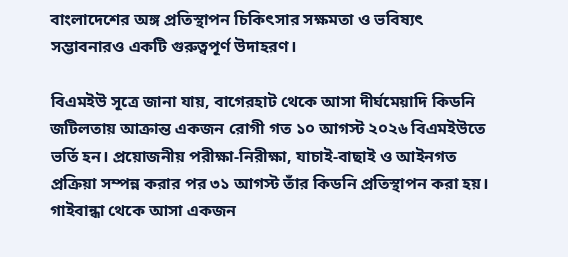বাংলাদেশের অঙ্গ প্রতিস্থাপন চিকিৎসার সক্ষমতা ও ভবিষ্যৎ সম্ভাবনারও একটি গুরুত্বপূর্ণ উদাহরণ।

বিএমইউ সূত্রে জানা যায়, বাগেরহাট থেকে আসা দীর্ঘমেয়াদি কিডনি জটিলতায় আক্রান্ত একজন রোগী গত ১০ আগস্ট ২০২৬ বিএমইউতে ভর্তি হন। প্রয়োজনীয় পরীক্ষা-নিরীক্ষা, যাচাই-বাছাই ও আইনগত প্রক্রিয়া সম্পন্ন করার পর ৩১ আগস্ট তাঁর কিডনি প্রতিস্থাপন করা হয়। গাইবান্ধা থেকে আসা একজন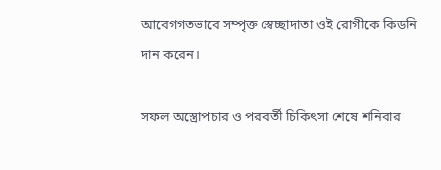আবেগগতভাবে সম্পৃক্ত স্বেচ্ছাদাতা ওই রোগীকে কিডনি দান করেন।

সফল অস্ত্রোপচার ও পরবর্তী চিকিৎসা শেষে শনিবার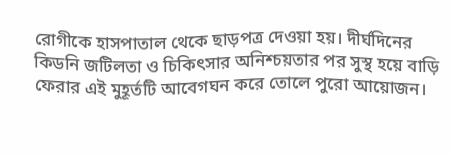রোগীকে হাসপাতাল থেকে ছাড়পত্র দেওয়া হয়। দীর্ঘদিনের কিডনি জটিলতা ও চিকিৎসার অনিশ্চয়তার পর সুস্থ হয়ে বাড়ি ফেরার এই মুহূর্তটি আবেগঘন করে তোলে পুরো আয়োজন।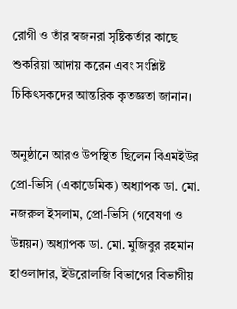রোগী ও তাঁর স্বজনরা সৃষ্টিকর্তার কাছে শুকরিয়া আদায় করেন এবং সংশ্লিষ্ট চিকিৎসকদের আন্তরিক কৃতজ্ঞতা জানান।

অনুষ্ঠানে আরও উপস্থিত ছিলেন বিএমইউর প্রো-ভিসি (একাডেমিক) অধ্যাপক ডা. মো. নজরুল ইসলাম, প্রো-ভিসি (গবেষণা ও উন্নয়ন) অধ্যাপক ডা. মো. মুজিবুর রহমান হাওলাদার, ইউরোলজি বিভাগের বিভাগীয়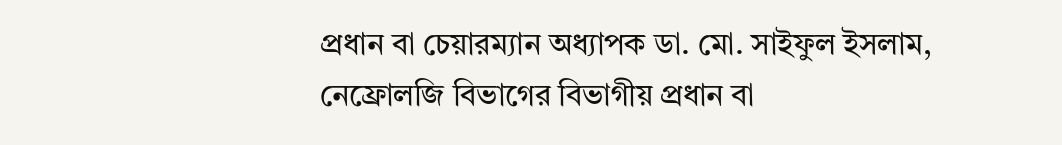প্রধান বা চেয়ারম্যান অধ্যাপক ডা. মো. সাইফুল ইসলাম, নেফ্রোলজি বিভাগের বিভাগীয় প্রধান বা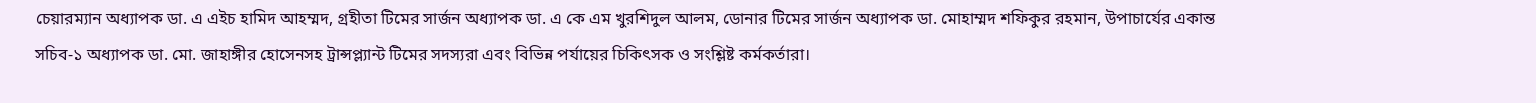চেয়ারম্যান অধ্যাপক ডা. এ এইচ হামিদ আহম্মদ, গ্রহীতা টিমের সার্জন অধ্যাপক ডা. এ কে এম খুরশিদুল আলম, ডোনার টিমের সার্জন অধ্যাপক ডা. মোহাম্মদ শফিকুর রহমান, উপাচার্যের একান্ত সচিব-১ অধ্যাপক ডা. মো. জাহাঙ্গীর হোসেনসহ ট্রান্সপ্ল্যান্ট টিমের সদস্যরা এবং বিভিন্ন পর্যায়ের চিকিৎসক ও সংশ্লিষ্ট কর্মকর্তারা।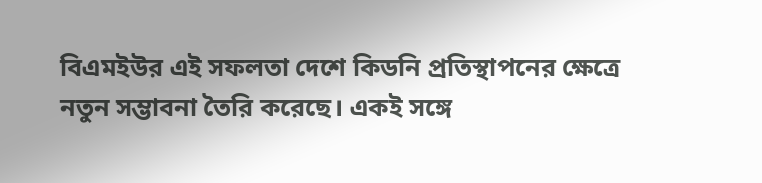বিএমইউর এই সফলতা দেশে কিডনি প্রতিস্থাপনের ক্ষেত্রে নতুন সম্ভাবনা তৈরি করেছে। একই সঙ্গে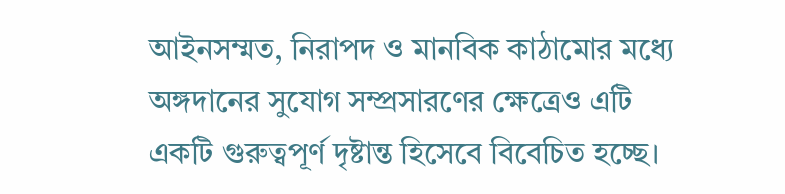আইনসম্মত, নিরাপদ ও মানবিক কাঠামোর মধ্যে অঙ্গদানের সুযোগ সম্প্রসারণের ক্ষেত্রেও এটি একটি গুরুত্বপূর্ণ দৃষ্টান্ত হিসেবে বিবেচিত হচ্ছে।